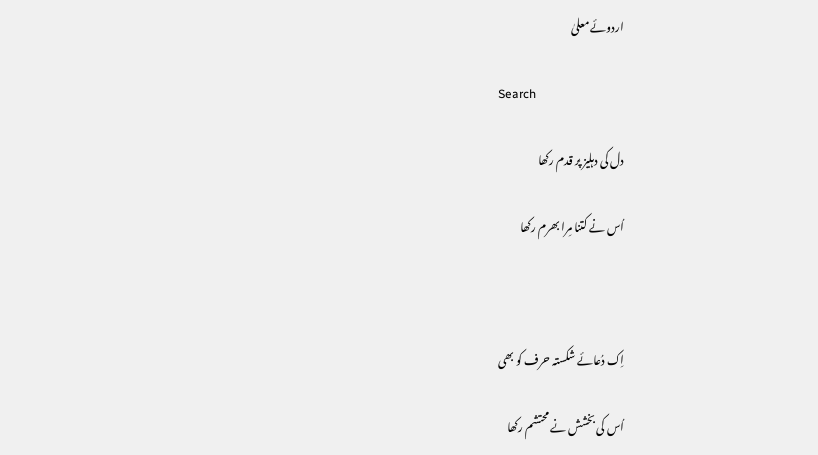اردوئے معلیٰ

Search

دل کی دہلیز پر قدم رکھا

اُس نے کتنا مِرا بھرم رکھا



اِک دُعائے شکستہ حرف کو بھی

اُس کی بخشش نے محتشم رکھا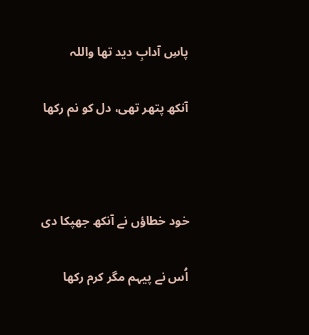پاسِ آدابِ دید تھا واللہ

آنکھ پتھر تھی، دل کو نم رکھا



خود خطاؤں نے آنکھ جھپکا دی

اُس نے پیہم مگر کرم رکھا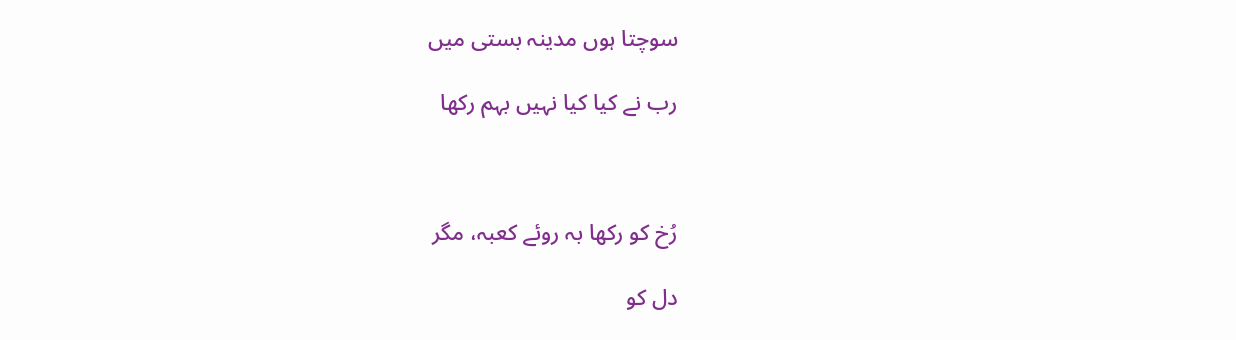سوچتا ہوں مدینہ بستی میں

رب نے کیا کیا نہیں بہم رکھا



رُخ کو رکھا بہ روئے کعبہ، مگر

دل کو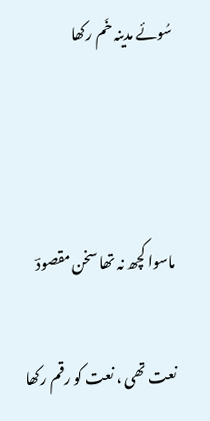سُوئے مدینہ خَم رکھا



ماسوا کچھ نہ تھا سخن مقصودؔ

نعت تھی ، نعت کو رقم رکھا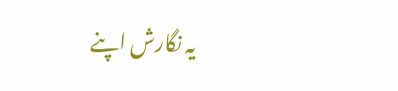یہ نگارش اپنے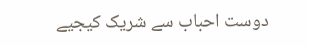دوست احباب سے شریک کیجیے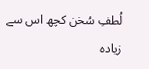لُطفِ سُخن کچھ اس سے زیادہ